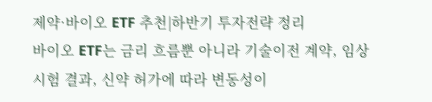제약·바이오 ETF 추천|하반기 투자전략 정리
바이오 ETF는 금리 흐름뿐 아니라 기술이전 계약, 임상시험 결과, 신약 허가에 따라 변동성이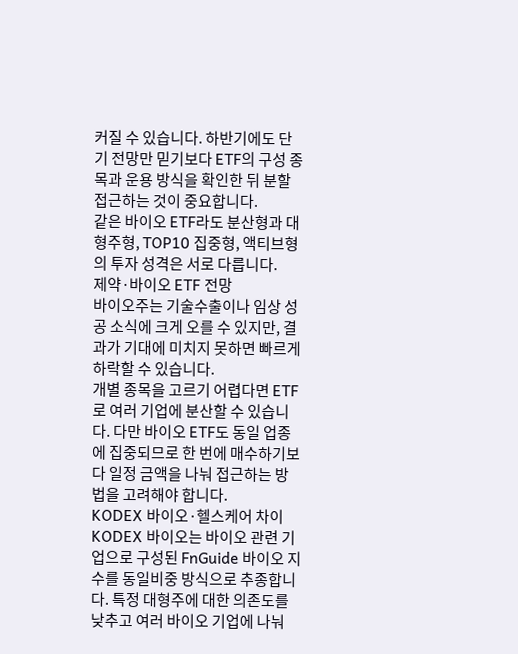커질 수 있습니다. 하반기에도 단기 전망만 믿기보다 ETF의 구성 종목과 운용 방식을 확인한 뒤 분할 접근하는 것이 중요합니다.
같은 바이오 ETF라도 분산형과 대형주형, TOP10 집중형, 액티브형의 투자 성격은 서로 다릅니다.
제약·바이오 ETF 전망
바이오주는 기술수출이나 임상 성공 소식에 크게 오를 수 있지만, 결과가 기대에 미치지 못하면 빠르게 하락할 수 있습니다.
개별 종목을 고르기 어렵다면 ETF로 여러 기업에 분산할 수 있습니다. 다만 바이오 ETF도 동일 업종에 집중되므로 한 번에 매수하기보다 일정 금액을 나눠 접근하는 방법을 고려해야 합니다.
KODEX 바이오·헬스케어 차이
KODEX 바이오는 바이오 관련 기업으로 구성된 FnGuide 바이오 지수를 동일비중 방식으로 추종합니다. 특정 대형주에 대한 의존도를 낮추고 여러 바이오 기업에 나눠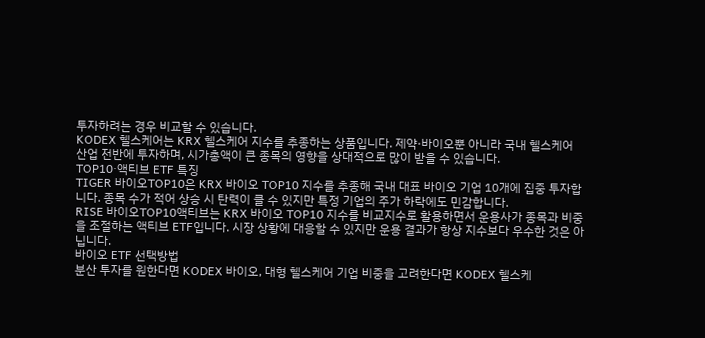투자하려는 경우 비교할 수 있습니다.
KODEX 헬스케어는 KRX 헬스케어 지수를 추종하는 상품입니다. 제약·바이오뿐 아니라 국내 헬스케어 산업 전반에 투자하며, 시가총액이 큰 종목의 영향을 상대적으로 많이 받을 수 있습니다.
TOP10·액티브 ETF 특징
TIGER 바이오TOP10은 KRX 바이오 TOP10 지수를 추종해 국내 대표 바이오 기업 10개에 집중 투자합니다. 종목 수가 적어 상승 시 탄력이 클 수 있지만 특정 기업의 주가 하락에도 민감합니다.
RISE 바이오TOP10액티브는 KRX 바이오 TOP10 지수를 비교지수로 활용하면서 운용사가 종목과 비중을 조절하는 액티브 ETF입니다. 시장 상황에 대응할 수 있지만 운용 결과가 항상 지수보다 우수한 것은 아닙니다.
바이오 ETF 선택방법
분산 투자를 원한다면 KODEX 바이오, 대형 헬스케어 기업 비중을 고려한다면 KODEX 헬스케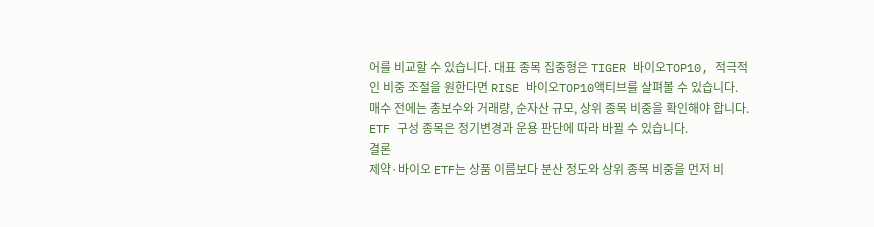어를 비교할 수 있습니다. 대표 종목 집중형은 TIGER 바이오TOP10, 적극적인 비중 조절을 원한다면 RISE 바이오TOP10액티브를 살펴볼 수 있습니다.
매수 전에는 총보수와 거래량, 순자산 규모, 상위 종목 비중을 확인해야 합니다. ETF 구성 종목은 정기변경과 운용 판단에 따라 바뀔 수 있습니다.
결론
제약·바이오 ETF는 상품 이름보다 분산 정도와 상위 종목 비중을 먼저 비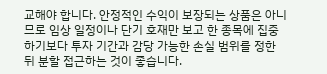교해야 합니다. 안정적인 수익이 보장되는 상품은 아니므로 임상 일정이나 단기 호재만 보고 한 종목에 집중하기보다 투자 기간과 감당 가능한 손실 범위를 정한 뒤 분할 접근하는 것이 좋습니다.